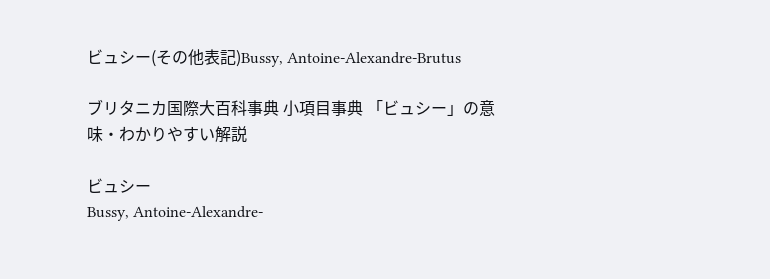ビュシー(その他表記)Bussy, Antoine-Alexandre-Brutus

ブリタニカ国際大百科事典 小項目事典 「ビュシー」の意味・わかりやすい解説

ビュシー
Bussy, Antoine-Alexandre-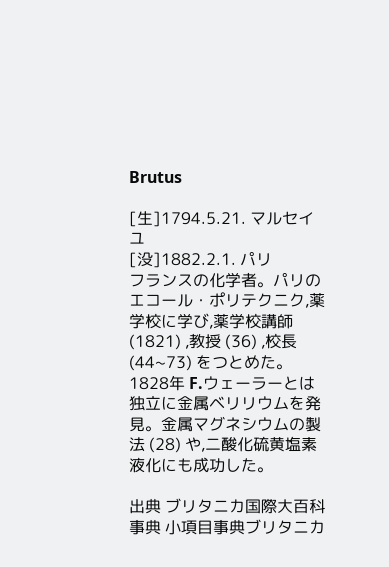Brutus

[生]1794.5.21. マルセイユ
[没]1882.2.1. パリ
フランスの化学者。パリのエコール・ポリテクニク,薬学校に学び,薬学校講師 (1821) ,教授 (36) ,校長 (44~73) をつとめた。 1828年 F.ウェーラーとは独立に金属ベリリウムを発見。金属マグネシウムの製法 (28) や,二酸化硫黄塩素液化にも成功した。

出典 ブリタニカ国際大百科事典 小項目事典ブリタニカ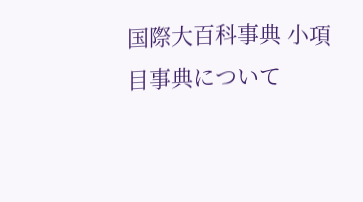国際大百科事典 小項目事典について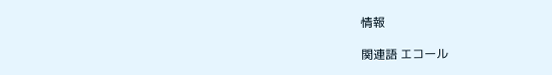情報

関連語 エコール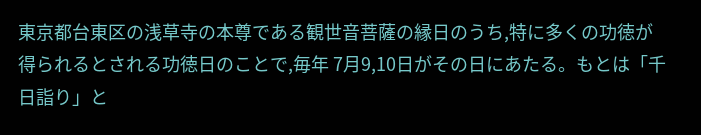東京都台東区の浅草寺の本尊である観世音菩薩の縁日のうち,特に多くの功徳が得られるとされる功徳日のことで,毎年 7月9,10日がその日にあたる。もとは「千日詣り」と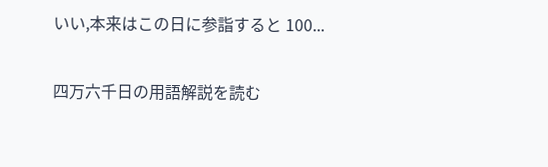いい,本来はこの日に参詣すると 100...

四万六千日の用語解説を読む